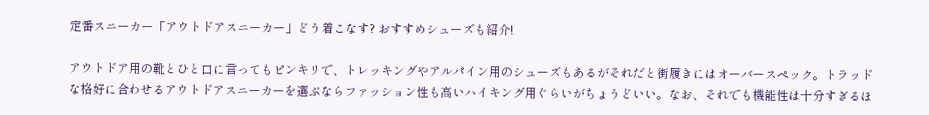定番スニーカー「アウトドアスニーカー」どう着こなす? おすすめシューズも紹介!

アウトドア用の靴とひと口に言ってもピンキリで、トレッキングやアルパイン用のシューズもあるがそれだと街履きにはオーバースペック。トラッドな格好に合わせるアウトドアスニーカーを選ぶならファッション性も高いハイキング用ぐらいがちょうどいい。なお、それでも機能性は十分すぎるほ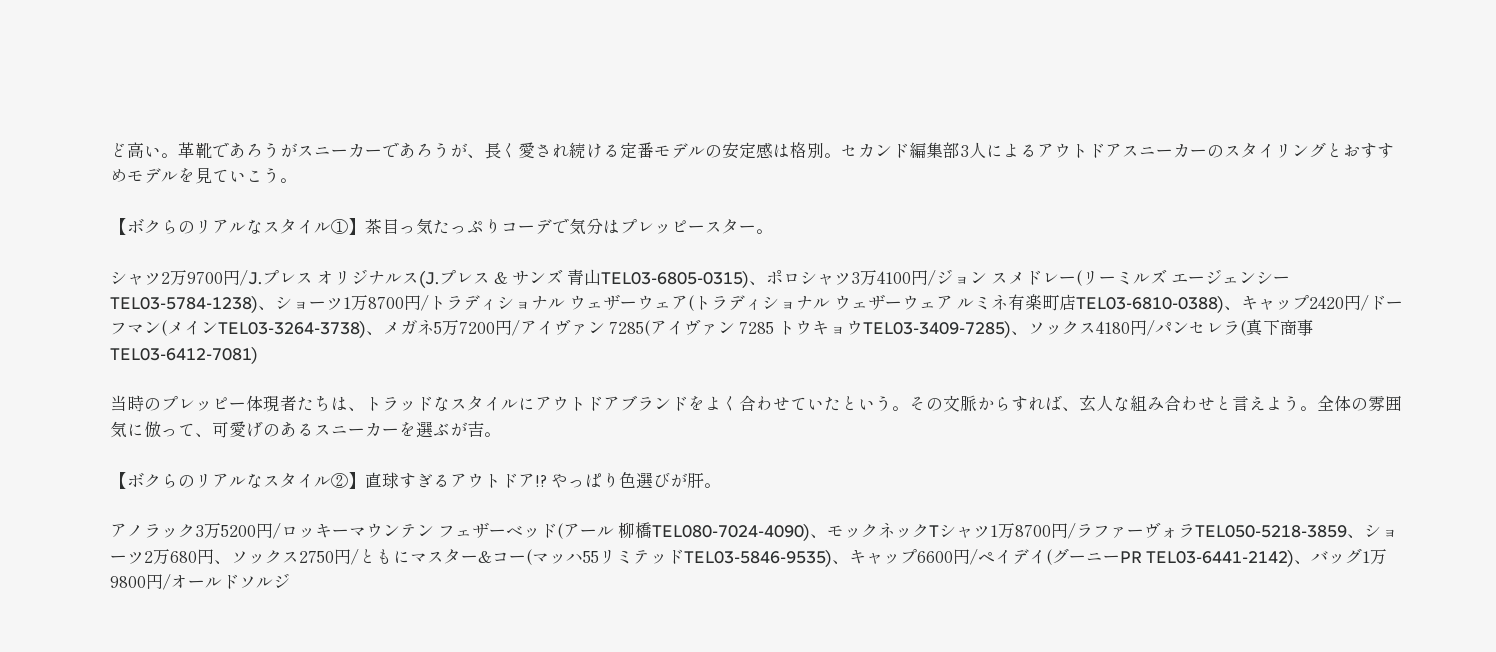ど高い。革靴であろうがスニーカーであろうが、長く愛され続ける定番モデルの安定感は格別。セカンド編集部3人によるアウトドアスニーカーのスタイリングとおすすめモデルを見ていこう。

【ボクらのリアルなスタイル①】茶目っ気たっぷりコーデで気分はプレッピースター。

シャツ2万9700円/J.プレス オリジナルス(J.プレス & サンズ 青山TEL03-6805-0315)、ポロシャツ3万4100円/ジョン スメドレー(リーミルズ エージェンシーTEL03-5784-1238)、ショーツ1万8700円/トラディショナル ウェザーウェア(トラディショナル ウェザーウェア ルミネ有楽町店TEL03-6810-0388)、キャップ2420円/ドーフマン(メインTEL03-3264-3738)、メガネ5万7200円/アイヴァン 7285(アイヴァン 7285 トウキョウTEL03-3409-7285)、ソックス4180円/パンセレラ(真下商事TEL03-6412-7081)

当時のプレッピー体現者たちは、トラッドなスタイルにアウトドアブランドをよく合わせていたという。その文脈からすれば、玄人な組み合わせと言えよう。全体の雰囲気に倣って、可愛げのあるスニーカーを選ぶが吉。

【ボクらのリアルなスタイル②】直球すぎるアウトドア!? やっぱり色選びが肝。

アノラック3万5200円/ロッキーマウンテン フェザーベッド(アール 柳橋TEL080-7024-4090)、モックネックTシャツ1万8700円/ラファーヴォラTEL050-5218-3859、ショーツ2万680円、ソックス2750円/ともにマスター&コー(マッハ55リミテッドTEL03-5846-9535)、キャップ6600円/ペイデイ(グーニーPR TEL03-6441-2142)、バッグ1万9800円/オールドソルジ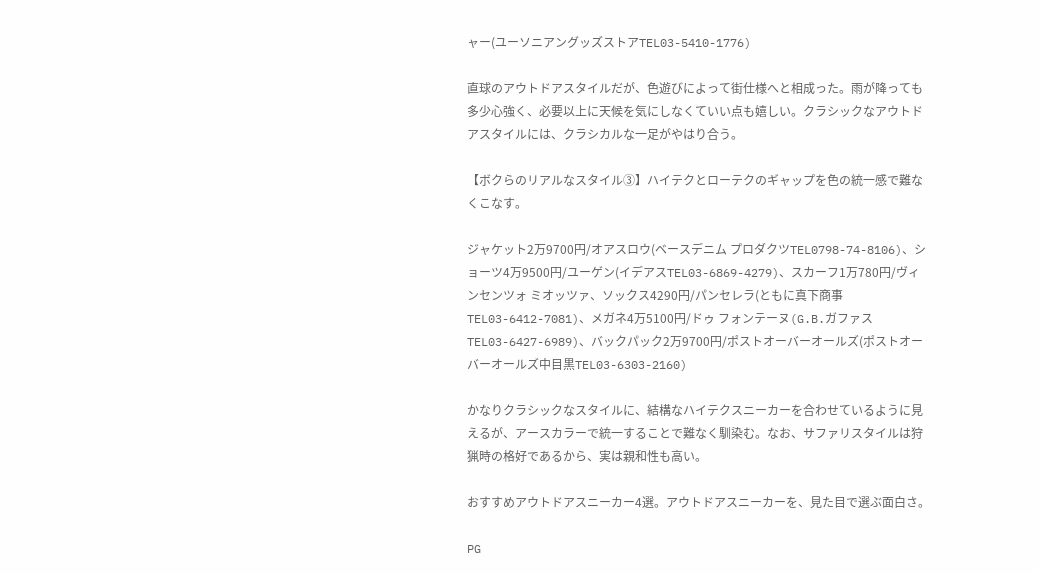ャー(ユーソニアングッズストアTEL03-5410-1776)

直球のアウトドアスタイルだが、色遊びによって街仕様へと相成った。雨が降っても多少心強く、必要以上に天候を気にしなくていい点も嬉しい。クラシックなアウトドアスタイルには、クラシカルな一足がやはり合う。

【ボクらのリアルなスタイル③】ハイテクとローテクのギャップを色の統一感で難なくこなす。

ジャケット2万9700円/オアスロウ(ベースデニム プロダクツTEL0798-74-8106)、ショーツ4万9500円/ユーゲン(イデアスTEL03-6869-4279)、スカーフ1万780円/ヴィンセンツォ ミオッツァ、ソックス4290円/パンセレラ(ともに真下商事TEL03-6412-7081)、メガネ4万5100円/ドゥ フォンテーヌ(G.B.ガファスTEL03-6427-6989)、バックパック2万9700円/ポストオーバーオールズ(ポストオーバーオールズ中目黒TEL03-6303-2160)

かなりクラシックなスタイルに、結構なハイテクスニーカーを合わせているように見えるが、アースカラーで統一することで難なく馴染む。なお、サファリスタイルは狩猟時の格好であるから、実は親和性も高い。

おすすめアウトドアスニーカー4選。アウトドアスニーカーを、見た目で選ぶ面白さ。

PG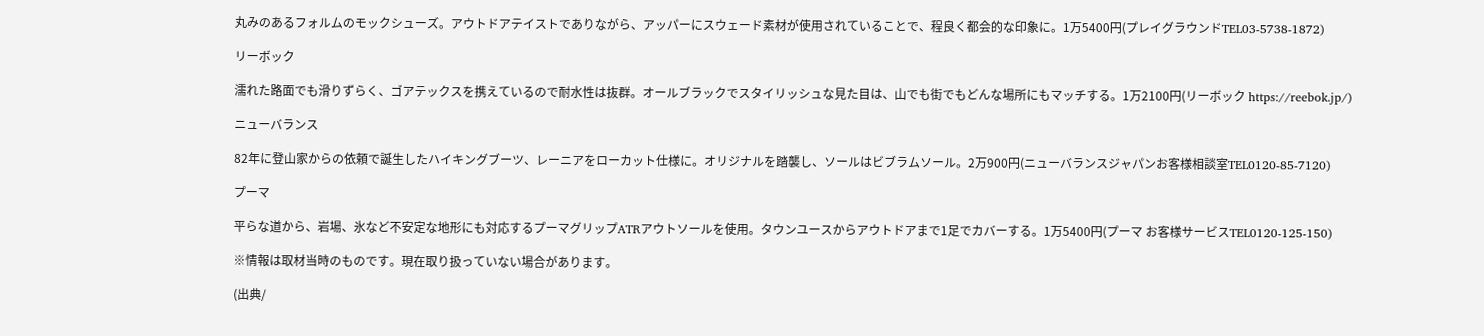丸みのあるフォルムのモックシューズ。アウトドアテイストでありながら、アッパーにスウェード素材が使用されていることで、程良く都会的な印象に。1万5400円(プレイグラウンドTEL03-5738-1872)

リーボック

濡れた路面でも滑りずらく、ゴアテックスを携えているので耐水性は抜群。オールブラックでスタイリッシュな見た目は、山でも街でもどんな場所にもマッチする。1万2100円(リーボック https://reebok.jp/)

ニューバランス

82年に登山家からの依頼で誕生したハイキングブーツ、レーニアをローカット仕様に。オリジナルを踏襲し、ソールはビブラムソール。2万900円(ニューバランスジャパンお客様相談室TEL0120-85-7120)

プーマ

平らな道から、岩場、氷など不安定な地形にも対応するプーマグリップATRアウトソールを使用。タウンユースからアウトドアまで1足でカバーする。1万5400円(プーマ お客様サービスTEL0120-125-150)

※情報は取材当時のものです。現在取り扱っていない場合があります。

(出典/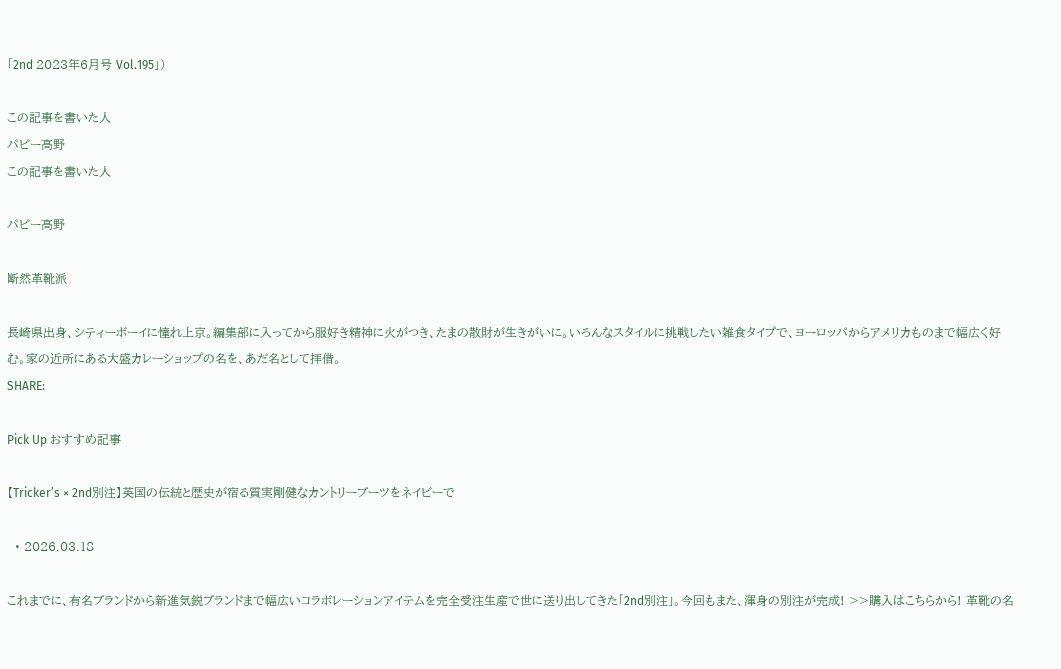「2nd 2023年6月号 Vol.195」)

この記事を書いた人
パピー高野
この記事を書いた人

パピー高野

断然革靴派

長崎県出身、シティーボーイに憧れ上京。編集部に入ってから服好き精神に火がつき、たまの散財が生きがいに。いろんなスタイルに挑戦したい雑食タイプで、ヨーロッパからアメリカものまで幅広く好む。家の近所にある大盛カレーショップの名を、あだ名として拝借。
SHARE:

Pick Up おすすめ記事

【Tricker’s × 2nd別注】英国の伝統と歴史が宿る質実剛健なカントリーブーツをネイビーで

  • 2026.03.18

これまでに、有名ブランドから新進気鋭ブランドまで幅広いコラボレーションアイテムを完全受注生産で世に送り出してきた「2nd別注」。今回もまた、渾身の別注が完成! >>購入はこちらから! 革靴の名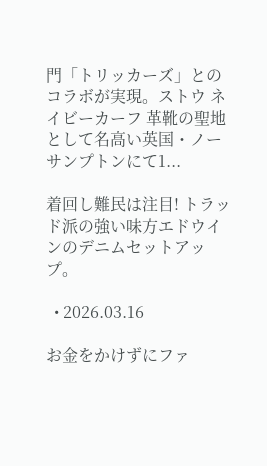門「トリッカーズ」とのコラボが実現。ストウ ネイビーカーフ 革靴の聖地として名高い英国・ノーサンプトンにて1...

着回し難民は注目! トラッド派の強い味方エドウインのデニムセットアップ。

  • 2026.03.16

お金をかけずにファ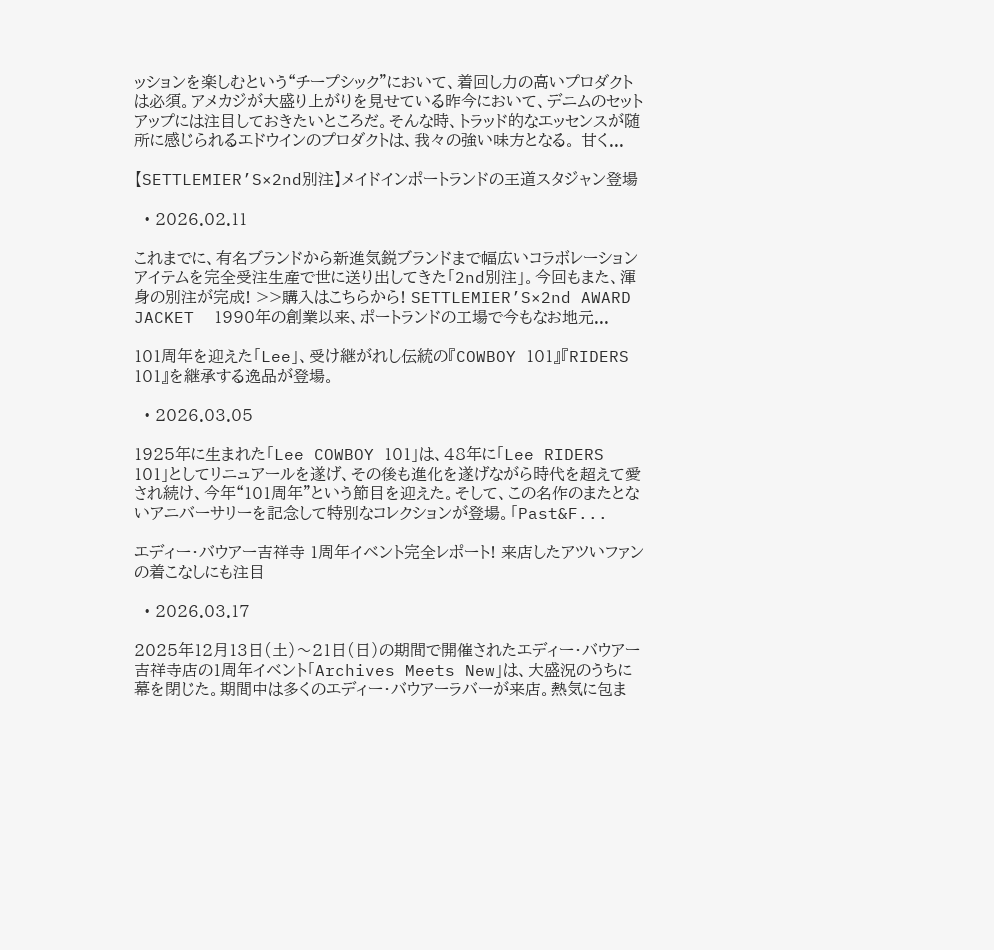ッションを楽しむという“チープシック”において、着回し力の高いプロダクトは必須。アメカジが大盛り上がりを見せている昨今において、デニムのセットアップには注目しておきたいところだ。そんな時、トラッド的なエッセンスが随所に感じられるエドウインのプロダクトは、我々の強い味方となる。 甘く...

【SETTLEMIER’S×2nd別注】メイドインポートランドの王道スタジャン登場

  • 2026.02.11

これまでに、有名ブランドから新進気鋭ブランドまで幅広いコラボレーションアイテムを完全受注生産で世に送り出してきた「2nd別注」。今回もまた、渾身の別注が完成! >>購入はこちらから! SETTLEMIER’S×2nd AWARD JACKET  1990年の創業以来、ポートランドの工場で今もなお地元...

101周年を迎えた「Lee」、受け継がれし伝統の『COWBOY 101』『RIDERS 101』を継承する逸品が登場。

  • 2026.03.05

1925年に生まれた「Lee COWBOY 101」は、48年に「Lee RIDERS 101」としてリニュアールを遂げ、その後も進化を遂げながら時代を超えて愛され続け、今年“101周年”という節目を迎えた。そして、この名作のまたとないアニバーサリーを記念して特別なコレクションが登場。「Past&F...

エディー・バウアー吉祥寺 1周年イベント完全レポート! 来店したアツいファンの着こなしにも注目

  • 2026.03.17

2025年12月13日(土)〜21日(日)の期間で開催されたエディー・バウアー吉祥寺店の1周年イベント「Archives Meets New」は、大盛況のうちに幕を閉じた。期間中は多くのエディー・バウアーラバーが来店。熱気に包ま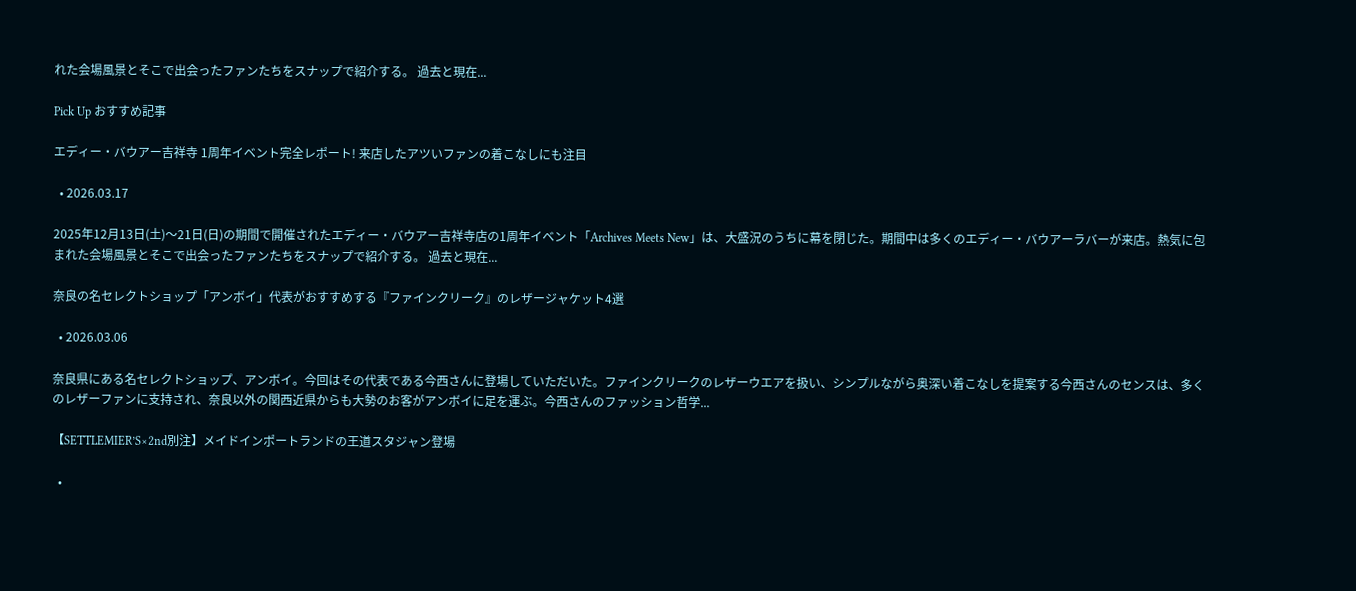れた会場風景とそこで出会ったファンたちをスナップで紹介する。 過去と現在...

Pick Up おすすめ記事

エディー・バウアー吉祥寺 1周年イベント完全レポート! 来店したアツいファンの着こなしにも注目

  • 2026.03.17

2025年12月13日(土)〜21日(日)の期間で開催されたエディー・バウアー吉祥寺店の1周年イベント「Archives Meets New」は、大盛況のうちに幕を閉じた。期間中は多くのエディー・バウアーラバーが来店。熱気に包まれた会場風景とそこで出会ったファンたちをスナップで紹介する。 過去と現在...

奈良の名セレクトショップ「アンボイ」代表がおすすめする『ファインクリーク』のレザージャケット4選

  • 2026.03.06

奈良県にある名セレクトショップ、アンボイ。今回はその代表である今西さんに登場していただいた。ファインクリークのレザーウエアを扱い、シンプルながら奥深い着こなしを提案する今西さんのセンスは、多くのレザーファンに支持され、奈良以外の関西近県からも大勢のお客がアンボイに足を運ぶ。今西さんのファッション哲学...

【SETTLEMIER’S×2nd別注】メイドインポートランドの王道スタジャン登場

  •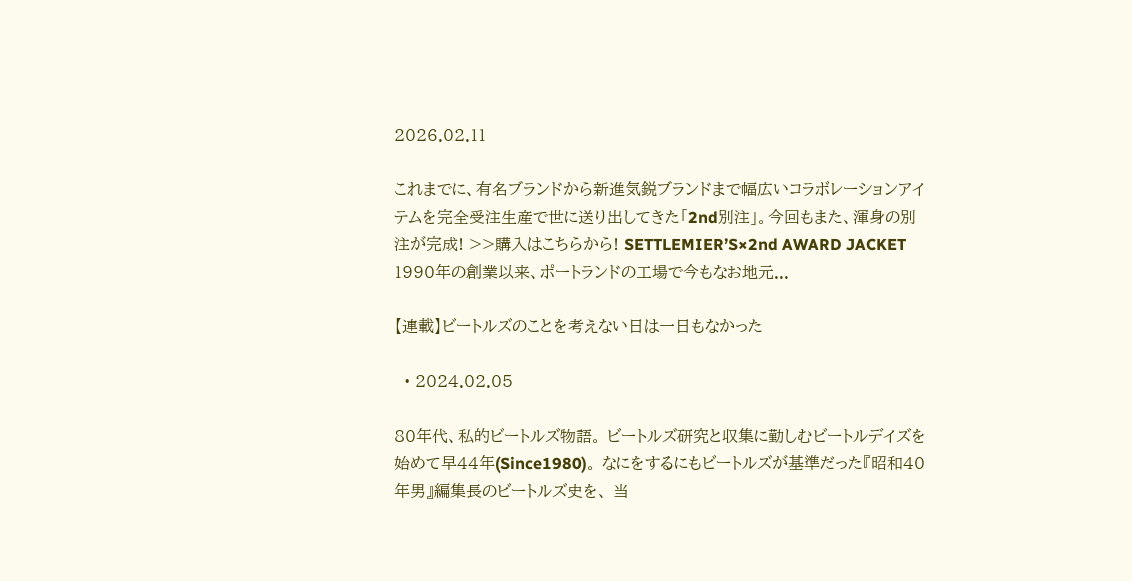2026.02.11

これまでに、有名ブランドから新進気鋭ブランドまで幅広いコラボレーションアイテムを完全受注生産で世に送り出してきた「2nd別注」。今回もまた、渾身の別注が完成! >>購入はこちらから! SETTLEMIER’S×2nd AWARD JACKET  1990年の創業以来、ポートランドの工場で今もなお地元...

【連載】ビートルズのことを考えない日は一日もなかった

  • 2024.02.05

80年代、私的ビートルズ物語。 ビートルズ研究と収集に勤しむビートルデイズを始めて早44年(Since1980)。 なにをするにもビートルズが基準だった『昭和40年男』編集長のビートルズ史を、 当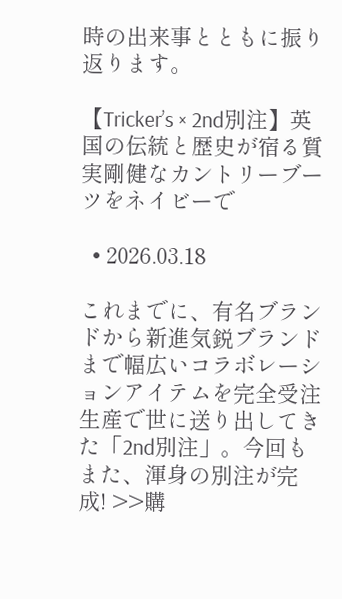時の出来事とともに振り返ります。

【Tricker’s × 2nd別注】英国の伝統と歴史が宿る質実剛健なカントリーブーツをネイビーで

  • 2026.03.18

これまでに、有名ブランドから新進気鋭ブランドまで幅広いコラボレーションアイテムを完全受注生産で世に送り出してきた「2nd別注」。今回もまた、渾身の別注が完成! >>購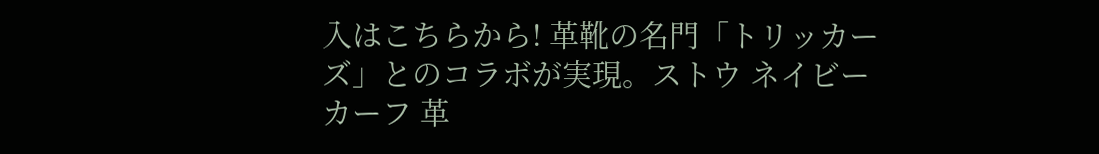入はこちらから! 革靴の名門「トリッカーズ」とのコラボが実現。ストウ ネイビーカーフ 革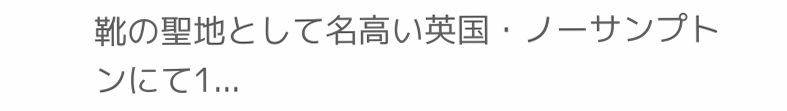靴の聖地として名高い英国・ノーサンプトンにて1...